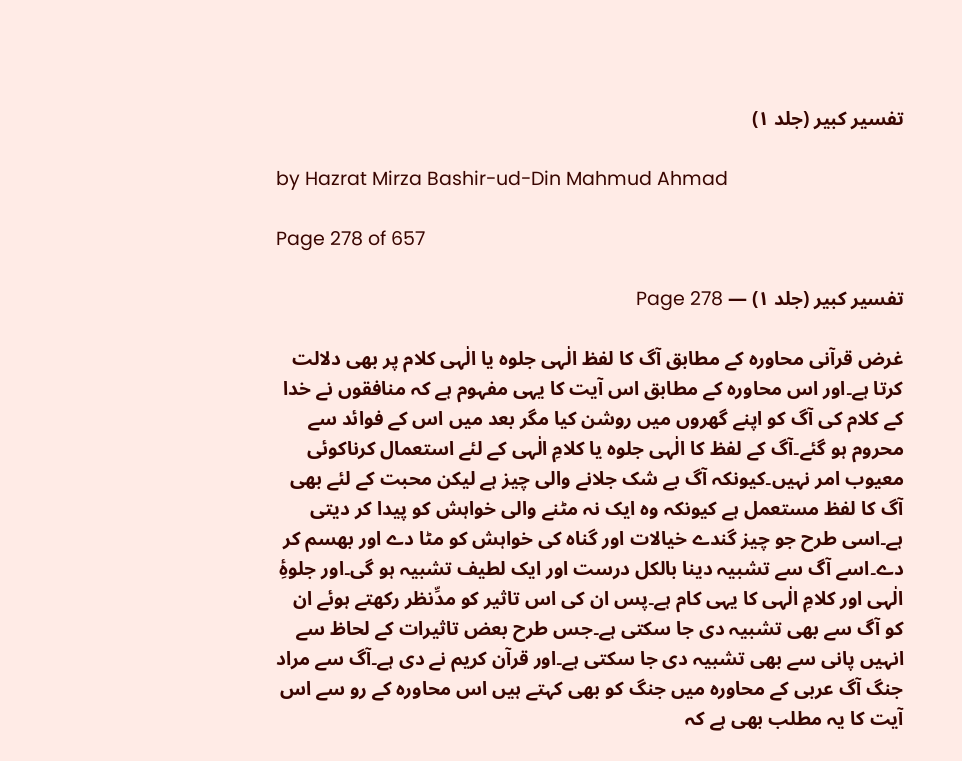تفسیر کبیر (جلد ۱)

by Hazrat Mirza Bashir-ud-Din Mahmud Ahmad

Page 278 of 657

تفسیر کبیر (جلد ۱) — Page 278

غرض قرآنی محاورہ کے مطابق آگ کا لفظ الٰہی جلوہ یا الٰہی کلام پر بھی دلالت کرتا ہے۔اور اس محاورہ کے مطابق اس آیت کا یہی مفہوم ہے کہ منافقوں نے خدا کے کلام کی آگ کو اپنے گھروں میں روشن کیا مگر بعد میں اس کے فوائد سے محروم ہو گئے۔آگ کے لفظ کا الٰہی جلوہ یا کلامِ الٰہی کے لئے استعمال کرناکوئی معیوب امر نہیں۔کیونکہ آگ بے شک جلانے والی چیز ہے لیکن محبت کے لئے بھی آگ کا لفظ مستعمل ہے کیونکہ وہ ایک نہ مٹنے والی خواہش کو پیدا کر دیتی ہے۔اسی طرح جو چیز گندے خیالات اور گناہ کی خواہش کو مٹا دے اور بھسم کر دے۔اسے آگ سے تشبیہ دینا بالکل درست اور ایک لطیف تشبیہ ہو گی۔اور جلوۂِ الٰہی اور کلامِ الٰہی کا یہی کام ہے۔پس ان کی اس تاثیر کو مدِّنظر رکھتے ہوئے ان کو آگ سے بھی تشبیہ دی جا سکتی ہے۔جس طرح بعض تاثیرات کے لحاظ سے انہیں پانی سے بھی تشبیہ دی جا سکتی ہے۔اور قرآن کریم نے دی ہے۔آگ سے مراد جنگ آگ عربی کے محاورہ میں جنگ کو بھی کہتے ہیں اس محاورہ کے رو سے اس آیت کا یہ مطلب بھی ہے کہ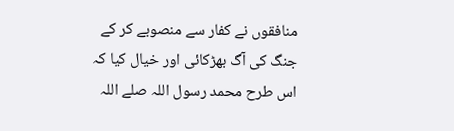منافقوں نے کفار سے منصوبے کر کے جنگ کی آگ بھڑکائی اور خیال کیا کہ اس طرح محمد رسول اللہ صلے اللہ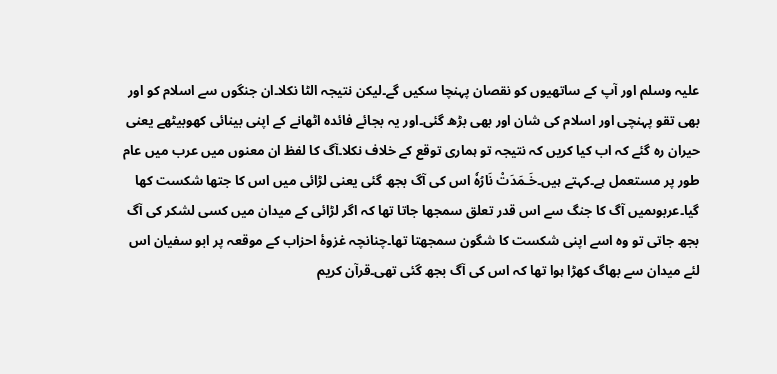علیہ وسلم اور آپ کے ساتھیوں کو نقصان پہنچا سکیں گے۔لیکن نتیجہ الٹا نکلا۔ان جنگوں سے اسلام کو اور بھی تقو پہنچی اور اسلام کی شان اور بھی بڑھ گئی۔اور یہ بجائے فائدہ اٹھانے کے اپنی بینائی کھوبیٹھے یعنی حیران رہ گئے کہ اب کیا کریں کہ نتیجہ تو ہماری توقع کے خلاف نکلا۔آگ کا لفظ ان معنوں میں عرب میں عام طور پر مستعمل ہے۔کہتے ہیں۔خَـمَدَتْ نَارُہٗ اس کی آگ بجھ گئی یعنی لڑائی میں اس کا جتھا شکست کھا گیا۔عربوںمیں آگ کا جنگ سے اس قدر تعلق سمجھا جاتا تھا کہ اگر لڑائی کے میدان میں کسی لشکر کی آگ بجھ جاتی تو وہ اسے اپنی شکست کا شگون سمجھتا تھا۔چنانچہ غزوۂ احزاب کے موقعہ پر ابو سفیان اس لئے میدان سے بھاگ کھڑا ہوا تھا کہ اس کی آگ بجھ گئی تھی۔قرآن کریم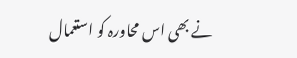نے بھی اس محاورہ کو استعمال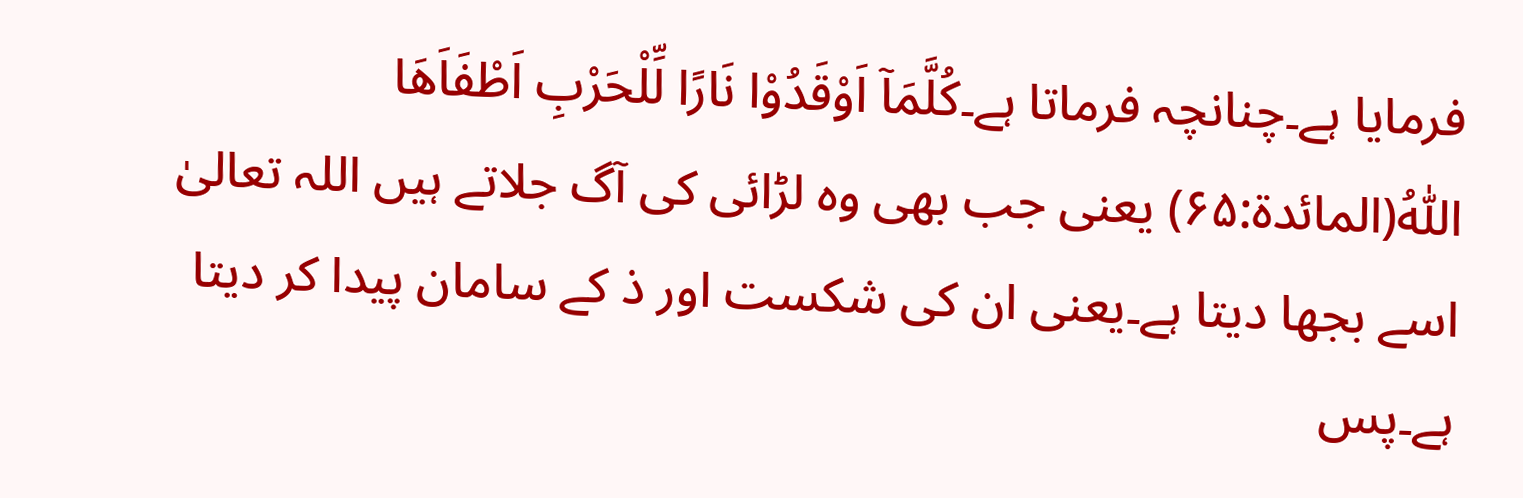فرمایا ہے۔چنانچہ فرماتا ہے۔كُلَّمَاۤ اَوْقَدُوْا نَارًا لِّلْحَرْبِ اَطْفَاَهَا اللّٰهُ(المائدۃ:۶۵) یعنی جب بھی وہ لڑائی کی آگ جلاتے ہیں اللہ تعالیٰ اسے بجھا دیتا ہے۔یعنی ان کی شکست اور ذ کے سامان پیدا کر دیتا ہے۔پس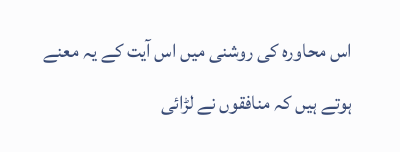اس محاورہ کی روشنی میں اس آیت کے یہ معنے ہوتے ہیں کہ منافقوں نے لڑائی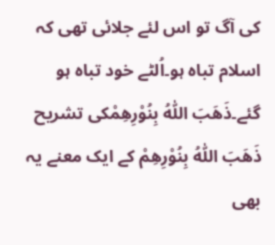کی آگ تو اس لئے جلائی تھی کہ اسلام تباہ ہو۔اُلٹے خود تباہ ہو گئے۔ذَھَبَ اللّٰہُ بِنُوْرِھِمْکی تشریح ذَھَبَ اللّٰہُ بِنُوْرِھِمْ کے ایک معنے یہ بھی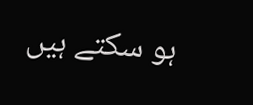ہو سکتے ہیں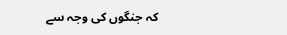کہ جنگوں کی وجہ سے